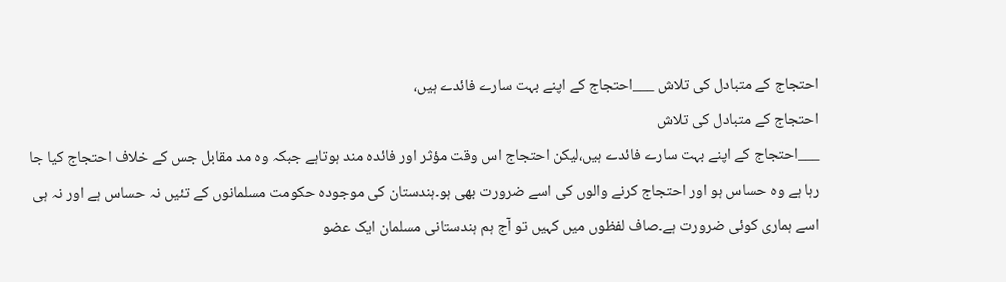احتجاج کے متبادل کی تلاش ___احتجاج کے اپنے بہت سارے فائدے ہیں،
احتجاج کے متبادل کی تلاش
___احتجاج کے اپنے بہت سارے فائدے ہیں،لیکن احتجاج اس وقت مؤثر اور فائدہ مند ہوتاہے جبکہ وہ مد مقابل جس کے خلاف احتجاج کیا جا رہا ہے وہ حساس ہو اور احتجاج کرنے والوں کی اسے ضرورت بھی ہو۔ہندستان کی موجودہ حکومت مسلمانوں کے تئیں نہ حساس ہے اور نہ ہی اسے ہماری کوئی ضرورت ہے۔صاف لفظوں میں کہیں تو آج ہم ہندستانی مسلمان ایک عضو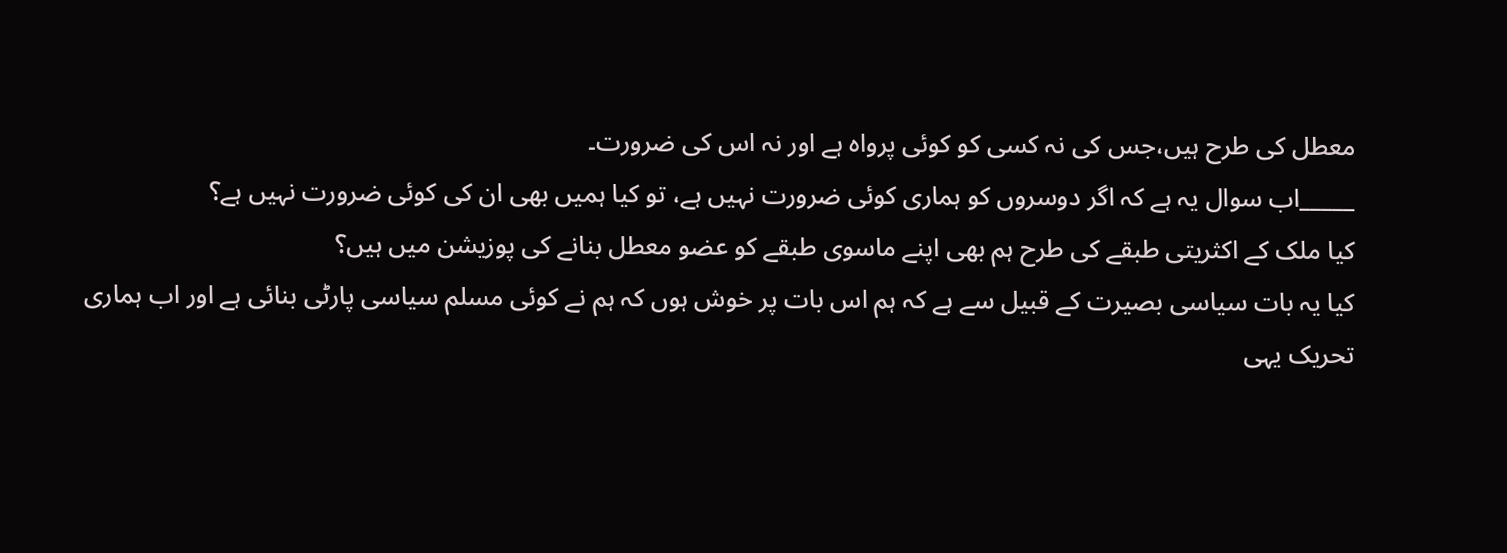معطل کی طرح ہیں،جس کی نہ کسی کو کوئی پرواہ ہے اور نہ اس کی ضرورت۔
_____اب سوال یہ ہے کہ اگر دوسروں کو ہماری کوئی ضرورت نہیں ہے، تو کیا ہمیں بھی ان کی کوئی ضرورت نہیں ہے؟
کیا ملک کے اکثریتی طبقے کی طرح ہم بھی اپنے ماسوی طبقے کو عضو معطل بنانے کی پوزیشن میں ہیں؟
کیا یہ بات سیاسی بصیرت کے قبیل سے ہے کہ ہم اس بات پر خوش ہوں کہ ہم نے کوئی مسلم سیاسی پارٹی بنائی ہے اور اب ہماری تحریک یہی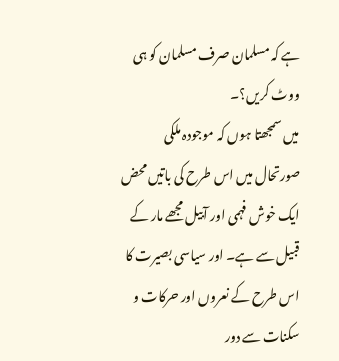ہے کہ مسلمان صرف مسلمان کو ہی ووٹ کریں؟۔
میں سمجھتا ہوں کہ موجودہ ملکی صورتحال میں اس طرح کی باتیں محض ایک خوش فہمی اور آبیل مجھے مار کے قبیل سے ہے۔ اور سیاسی بصیرت کا اس طرح کے نعروں اور حرکات و سکنات سے دور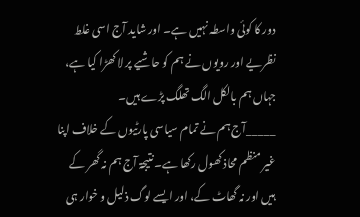دور کا کوئی واسطہ نہیں ہے۔ اور شاید آج اسی غلط نظریے اور رویوں نے ہم کو حاشیے پر لا کھڑا کیا ہے، جہاں ہم بالکل الگ تھلگ پڑے ہیں۔
_____آج ہم نے تمام سیاسی پارٹیوں کے خلاف اپنا غیر منظم محاذ کھول رکھا ہے۔ نتیجۃ آج ہم نہ گھر کے ہیں اور نہ گھاٹ کے، اور ایسے لوگ ذلیل و خوار ہی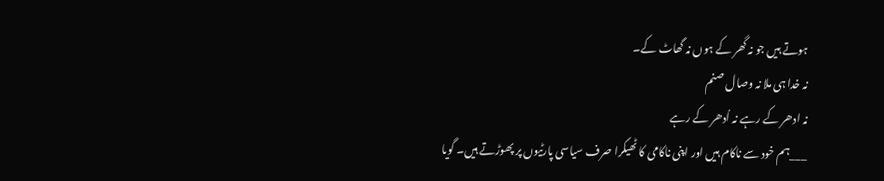ہوتے ہیں جو نہ گھر کے ہوں نہ گھاٹ کے۔
نہ خدا ہی ملا نہ وصال صنم
نہ ادھر کے رہے نہ اُدھر کے رہے
___ہم خود سے ناکام ہیں اور اپنی ناکامی کا ٹھیکرا صرف سیاسی پارٹیوں پر پھوڑتے ہیں۔ گویا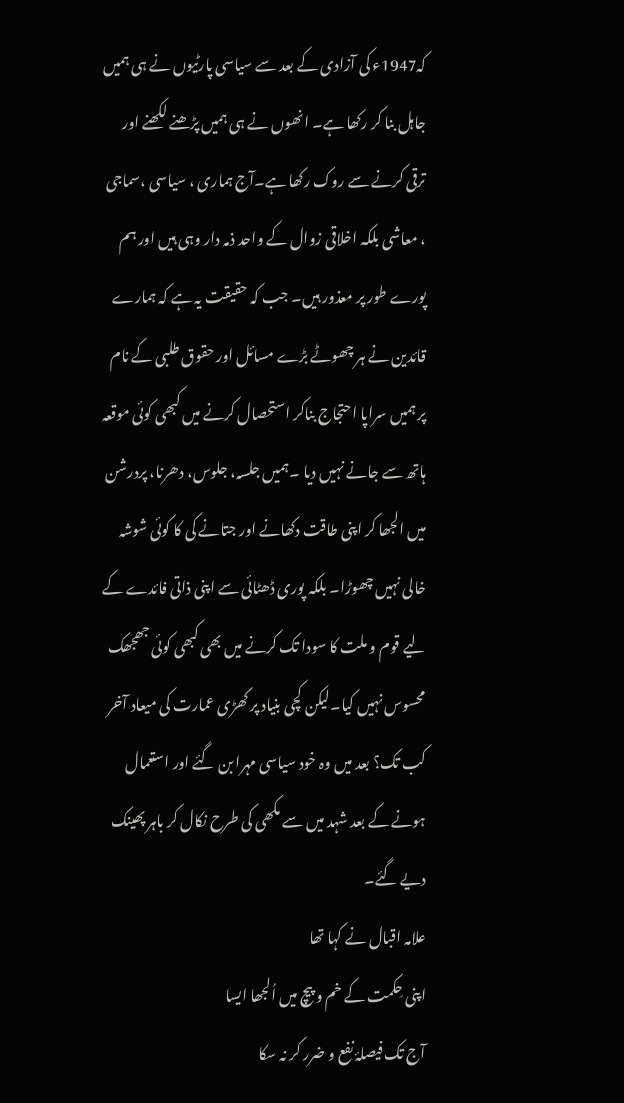کہ1947ء کی آزادی کے بعد سے سیاسی پارٹیوں نے ہی ہمیں جاہل بنا کر رکھا ہے۔ انھوں نے ہی ہمیں پڑھنے لکھنے اور ترقی کرنے سے روک رکھا ہے۔آج ہماری ، سیاسی ،سماجی ، معاشی بلکہ اخلاقی زوال کے واحد ذمہ دار وہی ہیں اور ہم پورے طور پر معذور ہیں۔ جب کہ حقیقت یہ ہے کہ ہمارے قائدین نے ہر چھوٹے بڑے مسائل اور حقوق طلبی کے نام پر ہمیں سراپا احتجاج بناکر استحصال کرنے میں کبھی کوئی موقعہ ہاتھ سے جانے نہیں دیا ۔ہمیں جلسہ، جلوس، دھرنا، پردرشن میں الجھا کر اپنی طاقت دکھانے اور جتانے کی کا کوئی شوشہ خالی نہیں چھوڑا۔ بلکہ پوری ڈھٹائی سے اپنی ذاتی فائدے کے لیے قوم و ملت کا سودا تک کرنے میں بھی کبھی کوئی جھجھک محسوس نہیں کیا۔لیکن کچی بنیاد پر کھڑی عمارت کی میعاد آخر کب تک؟ بعد میں وہ خود سیاسی مہرا بن گئے اور استعمال ہونے کے بعد شہد میں سے مکھی کی طرح نکال کر باہر پھینک دیے گئے۔
علامہ اقبال نے کہا تھا
اپنی حِکمت کے خم و پیچ میں اُلجھا ایسا
آج تک فیصلۂ نفع و ضرر کر نہ سکا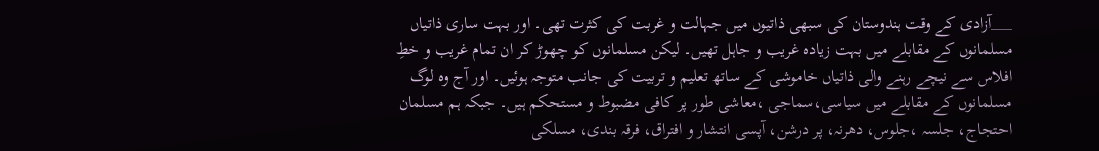___آزادی کے وقت ہندوستان کی سبھی ذاتیوں میں جہالت و غربت کی کثرت تھی۔ اور بہت ساری ذاتیاں مسلمانوں کے مقابلے میں بہت زیادہ غریب و جاہل تھیں۔ لیکن مسلمانوں کو چھوڑ کر ان تمام غریب و خطِ افلاس سے نیچے رہنے والی ذاتیاں خاموشی کے ساتھ تعلیم و تربیت کی جانب متوجہ ہوئیں۔ اور آج وہ لوگ مسلمانوں کے مقابلے میں سیاسی،سماجی ،معاشی طور پر کافی مضبوط و مستحکم ہیں۔ جبکہ ہم مسلمان احتجاج، جلسہ ،جلوس، دھرنہ، پر درشن، آپسی انتشار و افتراق، فرقہ بندی، مسلکی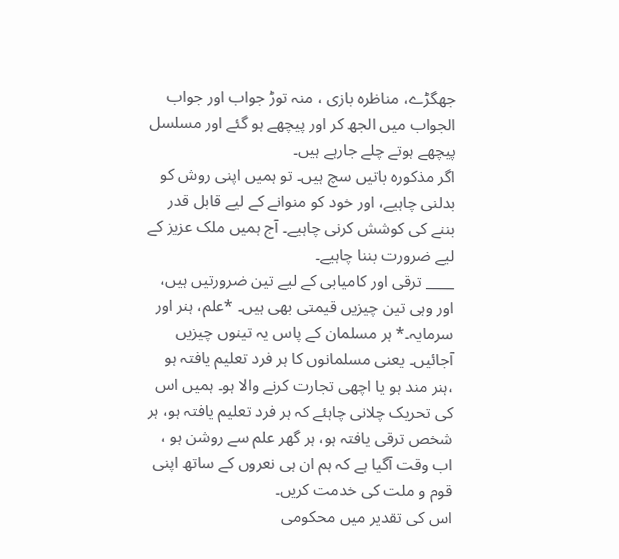جھگڑے، مناظرہ بازی ، منہ توڑ جواب اور جواب الجواب میں الجھ کر اور پیچھے ہو گئے اور مسلسل پیچھے ہوتے چلے جارہے ہیں۔
اگر مذکورہ باتیں سچ ہیں۔ تو ہمیں اپنی روش کو بدلنی چاہیے، اور خود کو منوانے کے لیے قابل قدر بننے کی کوشش کرنی چاہیے۔ آج ہمیں ملک عزیز کے لیے ضرورت بننا چاہیے۔
____ ترقی اور کامیابی کے لیے تین ضرورتیں ہیں، اور وہی تین چیزیں قیمتی بھی ہیں۔ *علم، ہنر اور سرمایہ۔* ہر مسلمان کے پاس یہ تینوں چیزیں آجائیں۔ یعنی مسلمانوں کا ہر فرد تعلیم یافتہ ہو ،ہنر مند ہو یا اچھی تجارت کرنے والا ہو۔ ہمیں اس کی تحریک چلانی چاہئے کہ ہر فرد تعلیم یافتہ ہو، ہر شخص ترقی یافتہ ہو، ہر گھر علم سے روشن ہو ، اب وقت آگیا ہے کہ ہم ان ہی نعروں کے ساتھ اپنی قوم و ملت کی خدمت کریں۔
اس کی تقدیر میں محکومی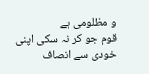و مظلومی ہے
قوم جو کر نہ سکی اپنی خودی سے انصاف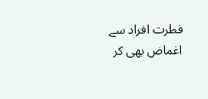فطرت افراد سے اغماض بھی کر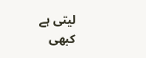لیتی ہے
کبھی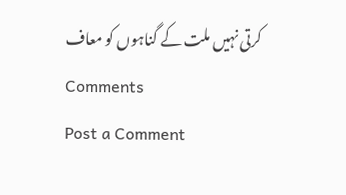کرتی نہیں ملت کے گناہوں کو معاف
Comments
Post a Comment